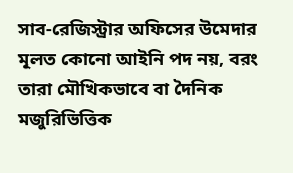সাব-রেজিস্ট্রার অফিসের উমেদার মূলত কোনো আইনি পদ নয়, বরং তারা মৌখিকভাবে বা দৈনিক মজুরিভিত্তিক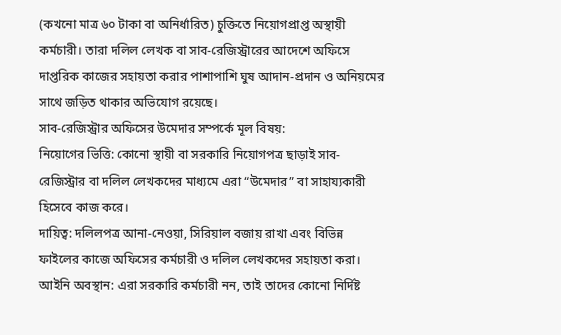(কখনো মাত্র ৬০ টাকা বা অনির্ধারিত) চুক্তিতে নিয়োগপ্রাপ্ত অস্থায়ী কর্মচারী। তারা দলিল লেখক বা সাব-রেজিস্ট্রারের আদেশে অফিসে দাপ্তরিক কাজের সহায়তা করার পাশাপাশি ঘুষ আদান-প্রদান ও অনিয়মের সাথে জড়িত থাকার অভিযোগ রয়েছে।
সাব-রেজিস্ট্রার অফিসের উমেদার সম্পর্কে মূল বিষয়:
নিয়োগের ভিত্তি: কোনো স্থায়ী বা সরকারি নিয়োগপত্র ছাড়াই সাব-রেজিস্ট্রার বা দলিল লেখকদের মাধ্যমে এরা “উমেদার” বা সাহায্যকারী হিসেবে কাজ করে।
দায়িত্ব: দলিলপত্র আনা-নেওয়া, সিরিয়াল বজায় রাখা এবং বিভিন্ন ফাইলের কাজে অফিসের কর্মচারী ও দলিল লেখকদের সহায়তা করা।
আইনি অবস্থান: এরা সরকারি কর্মচারী নন, তাই তাদের কোনো নির্দিষ্ট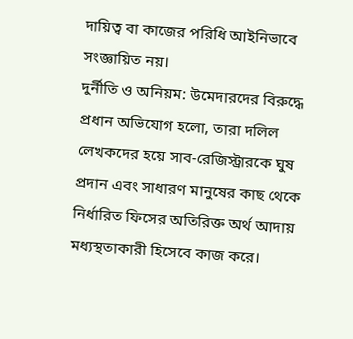দায়িত্ব বা কাজের পরিধি আইনিভাবে সংজ্ঞায়িত নয়।
দুর্নীতি ও অনিয়ম: উমেদারদের বিরুদ্ধে প্রধান অভিযোগ হলো, তারা দলিল লেখকদের হয়ে সাব-রেজিস্ট্রারকে ঘুষ প্রদান এবং সাধারণ মানুষের কাছ থেকে নির্ধারিত ফিসের অতিরিক্ত অর্থ আদায় মধ্যস্থতাকারী হিসেবে কাজ করে।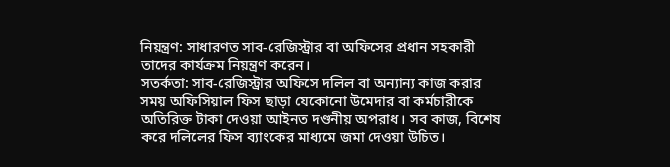নিয়ন্ত্রণ: সাধারণত সাব-রেজিস্ট্রার বা অফিসের প্রধান সহকারী তাদের কার্যক্রম নিয়ন্ত্রণ করেন।
সতর্কতা: সাব-রেজিস্ট্রার অফিসে দলিল বা অন্যান্য কাজ করার সময় অফিসিয়াল ফিস ছাড়া যেকোনো উমেদার বা কর্মচারীকে অতিরিক্ত টাকা দেওয়া আইনত দণ্ডনীয় অপরাধ। সব কাজ, বিশেষ করে দলিলের ফিস ব্যাংকের মাধ্যমে জমা দেওয়া উচিত।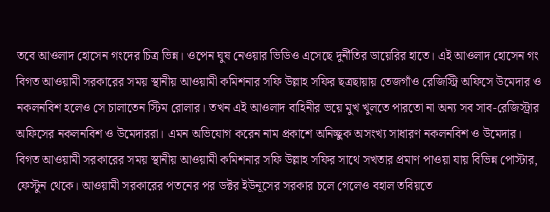তবে আওলাদ হোসেন গংদের চিত্র ভিন্ন। ওপেন ঘুষ নেওয়ার ভিডিও এসেছে দুর্নীতির ডায়েরির হাতে। এই আওলাদ হোসেন গং বিগত আওয়ামী সরকারের সময় স্থানীয় আওয়ামী কমিশনার সফি উল্লাহ সফির ছত্রছায়ায় তেজগাঁও রেজিস্ট্রি অফিসে উমেদার ও নকলনবিশ হলেও সে চালাতেন স্টিম রোলার। তখন এই আওলাদ বাহিনীর ভয়ে মুখ খুলতে পারতো না অন্য সব সাব-রেজিস্ট্রার অফিসের নকলনবিশ ও উমেদাররা। এমন অভিযোগ করেন নাম প্রকাশে অনিচ্ছুক অসংখ্য সাধারণ নকলনবিশ ও উমেদার।
বিগত আওয়ামী সরকারের সময় স্থানীয় আওয়ামী কমিশনার সফি উল্লাহ সফির সাথে সখতার প্রমাণ পাওয়া যায় বিভিন্ন পোস্টার, ফেস্টুন থেকে। আওয়ামী সরকারের পতনের পর ডক্টর ইউনূসের সরকার চলে গেলেও বহাল তবিয়তে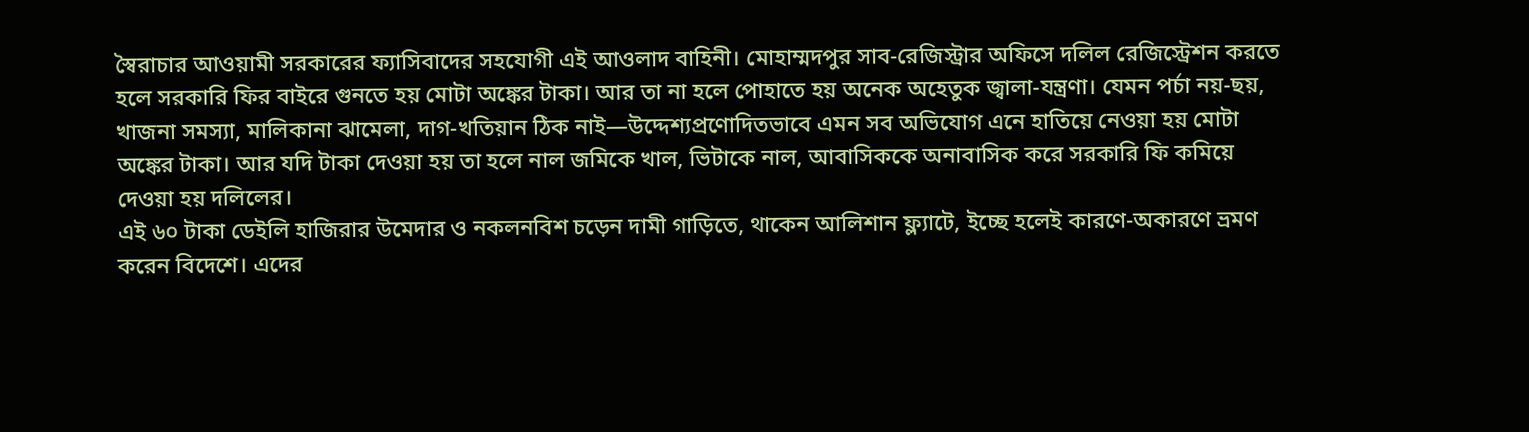স্বৈরাচার আওয়ামী সরকারের ফ্যাসিবাদের সহযোগী এই আওলাদ বাহিনী। মোহাম্মদপুর সাব-রেজিস্ট্রার অফিসে দলিল রেজিস্ট্রেশন করতে হলে সরকারি ফির বাইরে গুনতে হয় মোটা অঙ্কের টাকা। আর তা না হলে পোহাতে হয় অনেক অহেতুক জ্বালা-যন্ত্রণা। যেমন পর্চা নয়-ছয়, খাজনা সমস্যা, মালিকানা ঝামেলা, দাগ-খতিয়ান ঠিক নাই—উদ্দেশ্যপ্রণোদিতভাবে এমন সব অভিযোগ এনে হাতিয়ে নেওয়া হয় মোটা অঙ্কের টাকা। আর যদি টাকা দেওয়া হয় তা হলে নাল জমিকে খাল, ভিটাকে নাল, আবাসিককে অনাবাসিক করে সরকারি ফি কমিয়ে দেওয়া হয় দলিলের।
এই ৬০ টাকা ডেইলি হাজিরার উমেদার ও নকলনবিশ চড়েন দামী গাড়িতে, থাকেন আলিশান ফ্ল্যাটে, ইচ্ছে হলেই কারণে-অকারণে ভ্রমণ করেন বিদেশে। এদের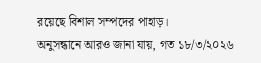রয়েছে বিশাল সম্পদের পাহাড়।
অনুসন্ধানে আরও জানা যায়, গত ১৮/৩/২০২৬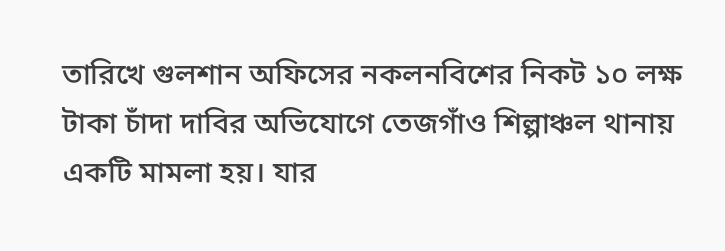তারিখে গুলশান অফিসের নকলনবিশের নিকট ১০ লক্ষ টাকা চাঁদা দাবির অভিযোগে তেজগাঁও শিল্পাঞ্চল থানায় একটি মামলা হয়। যার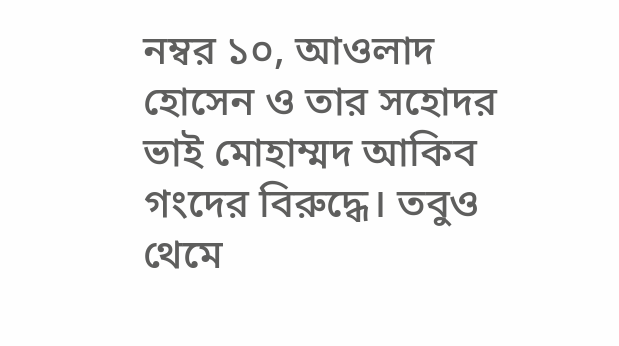নম্বর ১০, আওলাদ হোসেন ও তার সহোদর ভাই মোহাম্মদ আকিব গংদের বিরুদ্ধে। তবুও থেমে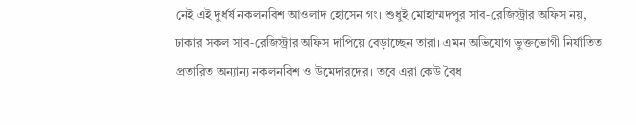নেই এই দুর্ধর্ষ নকলনবিশ আওলাদ হোসেন গং। শুধুই মোহাম্মদপুর সাব-রেজিস্ট্রার অফিস নয়, ঢাকার সকল সাব-রেজিস্ট্রার অফিস দাপিয়ে বেড়াচ্ছেন তারা। এমন অভিযোগ ভুক্তভোগী নির্যাতিত প্রতারিত অন্যান্য নকলনবিশ ও উমেদারদের। তবে এরা কেউ বৈধ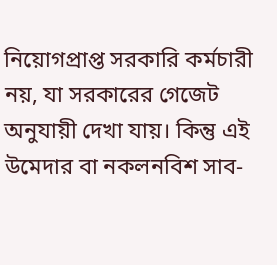নিয়োগপ্রাপ্ত সরকারি কর্মচারী নয়, যা সরকারের গেজেট অনুযায়ী দেখা যায়। কিন্তু এই উমেদার বা নকলনবিশ সাব-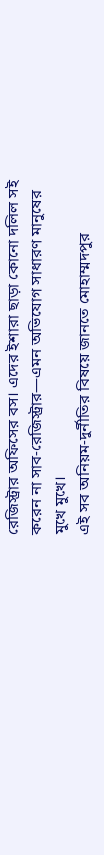রেজিস্ট্রার অফিসের বস। এদের ইশারা ছাড়া কোনো দলিল সই করেন না সাব-রেজিস্ট্রার—এমন অভিযোগ সাধারণ মানুষের মুখে মুখে।
এই সব অনিয়ম-দুর্নীতির বিষয়ে জানতে মোহাম্মদপুর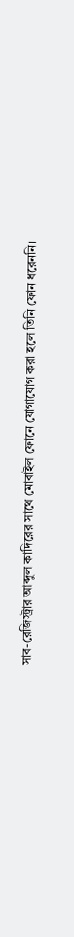সাব-রেজিস্ট্রার আব্দুল কাদিরের সাথে মোবাইল ফোনে যোগাযোগ করা হলে তিনি ফোন ধরেননি।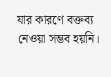যার কারণে বক্তব্য নেওয়া সম্ভব হয়নি।